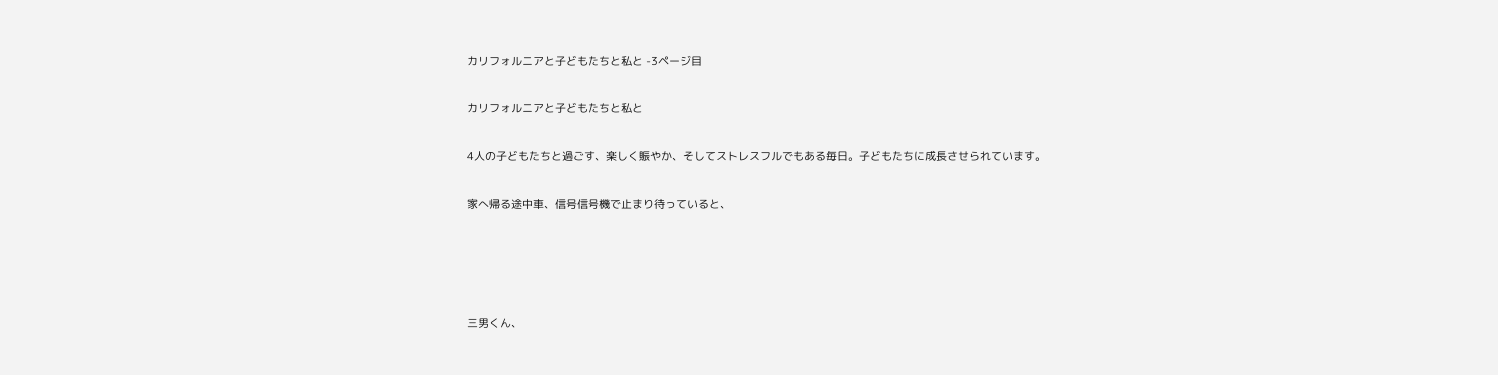カリフォルニアと子どもたちと私と -3ページ目

カリフォルニアと子どもたちと私と

4人の子どもたちと過ごす、楽しく賑やか、そしてストレスフルでもある毎日。子どもたちに成長させられています。

家へ帰る途中車、信号信号機で止まり待っていると、




三男くん、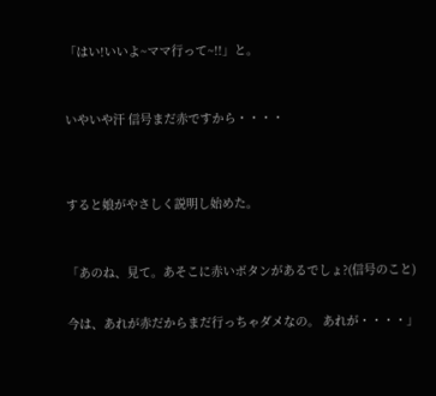「はい!いいよ~ママ行って~!!」と。



いやいや汗 信号まだ赤ですから・・・・




すると娘がやさしく説明し始めた。



「あのね、見て。あそこに赤いボタンがあるでしょ?(信号のこと)


今は、あれが赤だからまだ行っちゃダメなの。 あれが・・・・」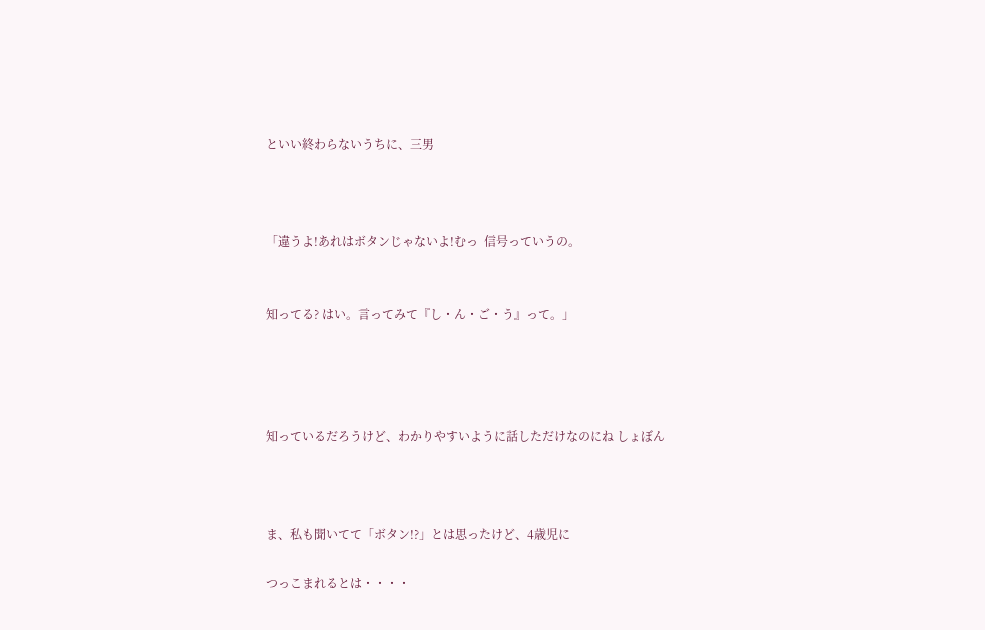といい終わらないうちに、三男



「違うよ!あれはボタンじゃないよ!むっ  信号っていうの。


知ってる? はい。言ってみて『し・ん・ご・う』って。」




知っているだろうけど、わかりやすいように話しただけなのにね しょぼん



ま、私も聞いてて「ボタン!?」とは思ったけど、4歳児に

つっこまれるとは・・・・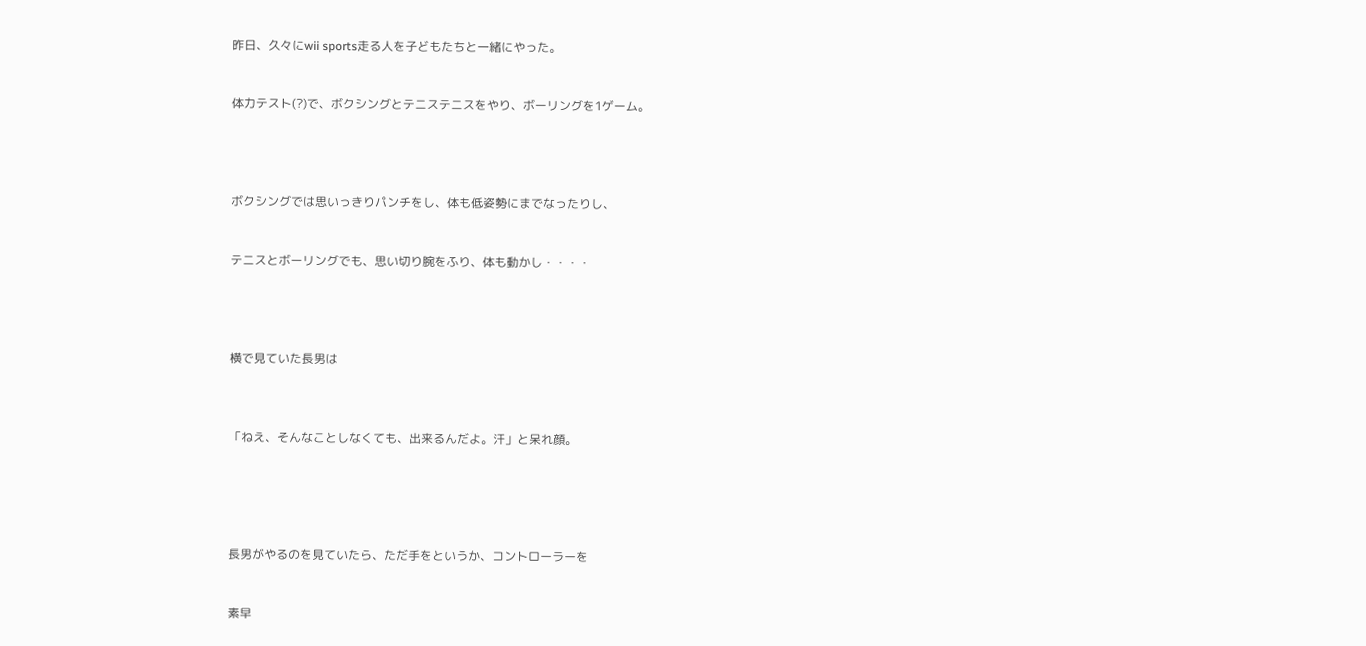昨日、久々にwii sports走る人を子どもたちと一緒にやった。


体力テスト(?)で、ボクシングとテニステニスをやり、ボーリングを1ゲーム。




ボクシングでは思いっきりパンチをし、体も低姿勢にまでなったりし、


テニスとボーリングでも、思い切り腕をふり、体も動かし・・・・




横で見ていた長男は



「ねえ、そんなことしなくても、出来るんだよ。汗」と呆れ顔。





長男がやるのを見ていたら、ただ手をというか、コントローラーを


素早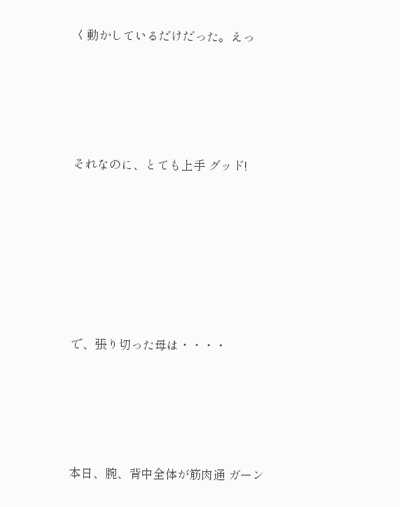く動かしているだけだった。えっ




それなのに、とても上手 グッド!






で、張り切った母は・・・・




本日、腕、背中全体が筋肉通 ガーン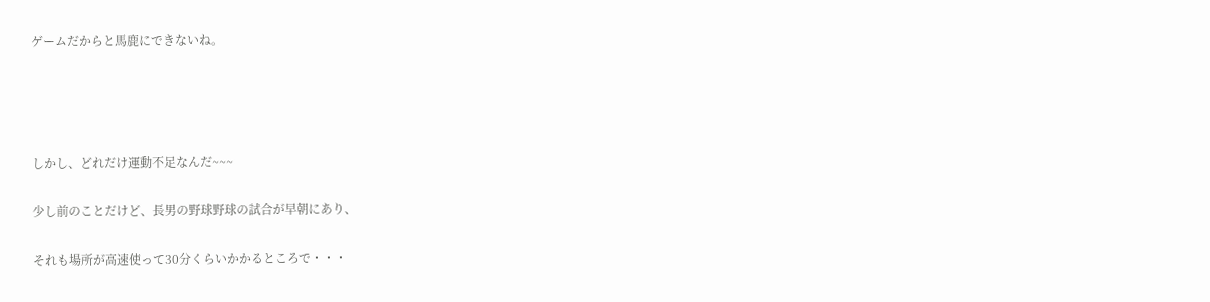ゲームだからと馬鹿にできないね。




しかし、どれだけ運動不足なんだ~~~

少し前のことだけど、長男の野球野球の試合が早朝にあり、

それも場所が高速使って30分くらいかかるところで・・・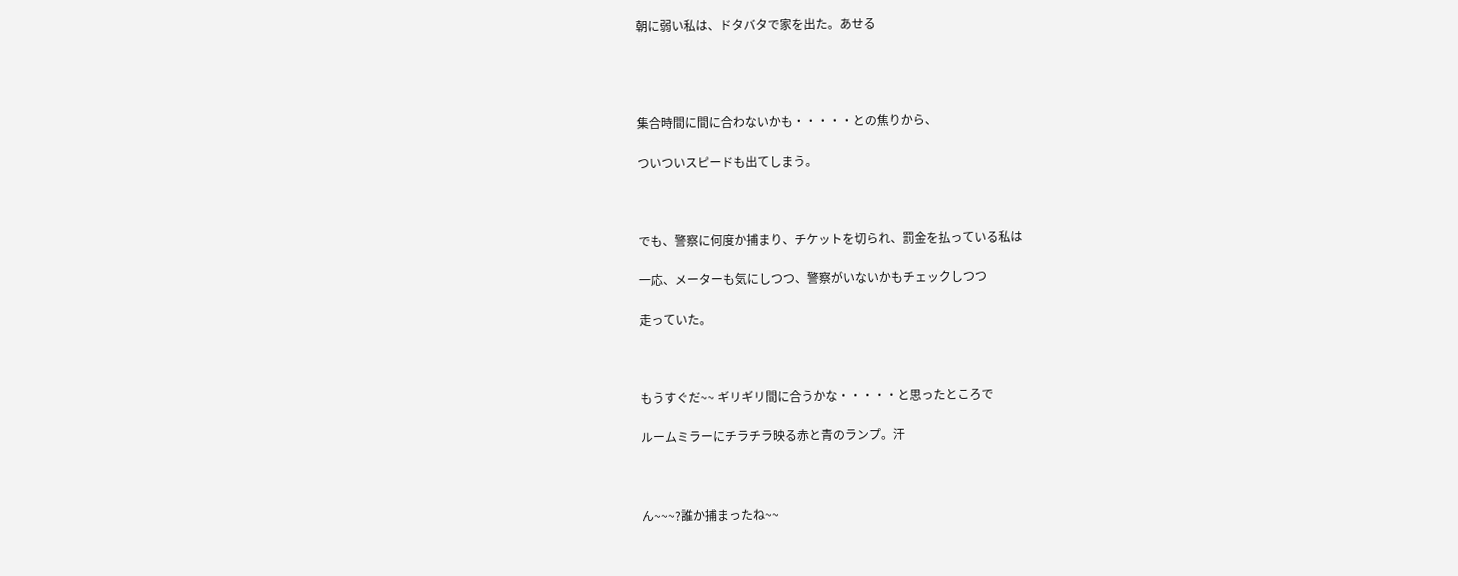朝に弱い私は、ドタバタで家を出た。あせる




集合時間に間に合わないかも・・・・・との焦りから、

ついついスピードも出てしまう。



でも、警察に何度か捕まり、チケットを切られ、罰金を払っている私は

一応、メーターも気にしつつ、警察がいないかもチェックしつつ

走っていた。



もうすぐだ~~ ギリギリ間に合うかな・・・・・と思ったところで

ルームミラーにチラチラ映る赤と青のランプ。汗



ん~~~?誰か捕まったね~~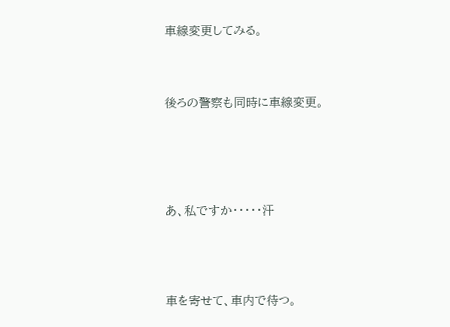車線変更してみる。



後ろの警察も同時に車線変更。





あ、私ですか・・・・・汗




車を寄せて、車内で待つ。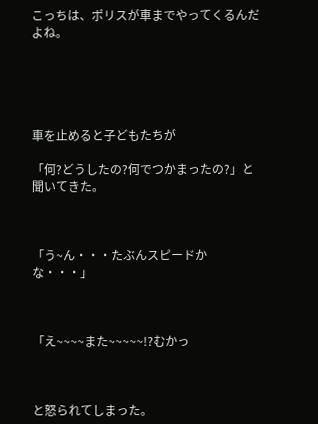こっちは、ポリスが車までやってくるんだよね。





車を止めると子どもたちが

「何?どうしたの?何でつかまったの?」と聞いてきた。



「う~ん・・・たぶんスピードかな・・・」



「え~~~~また~~~~~!?むかっ



と怒られてしまった。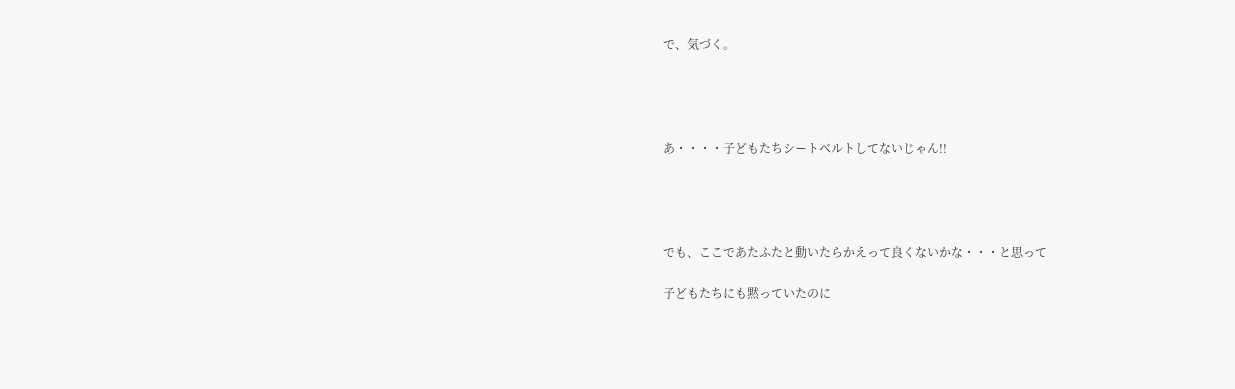で、気づく。




あ・・・・子どもたちシートベルトしてないじゃん!!




でも、ここであたふたと動いたらかえって良くないかな・・・と思って

子どもたちにも黙っていたのに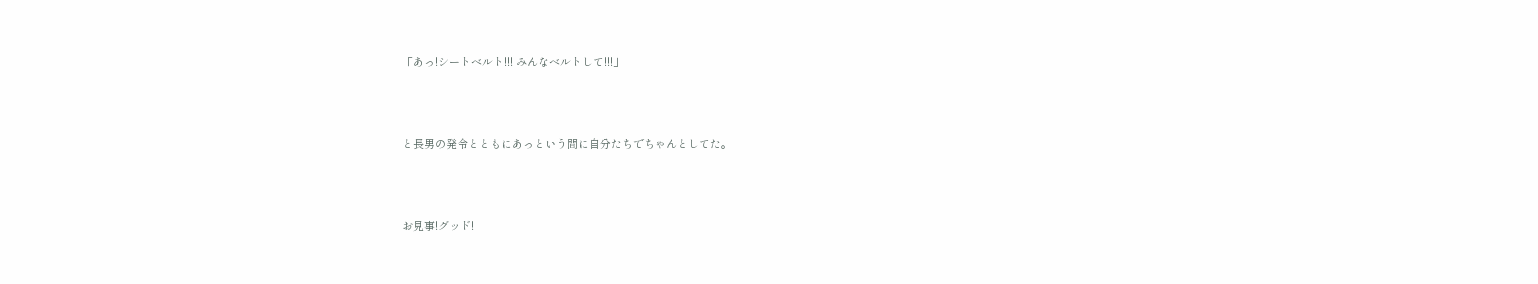「あっ!シートベルト!!! みんなベルトして!!!」



と長男の発令とともにあっという間に自分たちでちゃんとしてた。



お見事!グッド!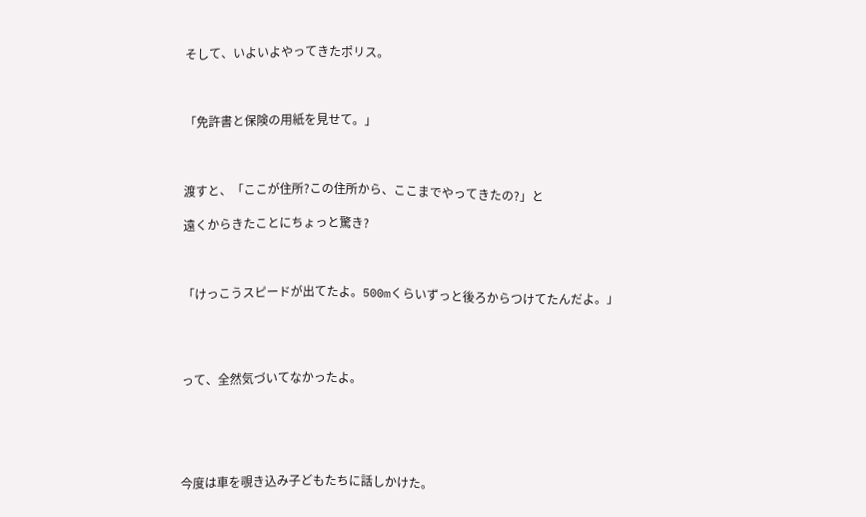そして、いよいよやってきたポリス。



「免許書と保険の用紙を見せて。」



渡すと、「ここが住所?この住所から、ここまでやってきたの?」と

遠くからきたことにちょっと驚き?



「けっこうスピードが出てたよ。500mくらいずっと後ろからつけてたんだよ。」




って、全然気づいてなかったよ。





今度は車を覗き込み子どもたちに話しかけた。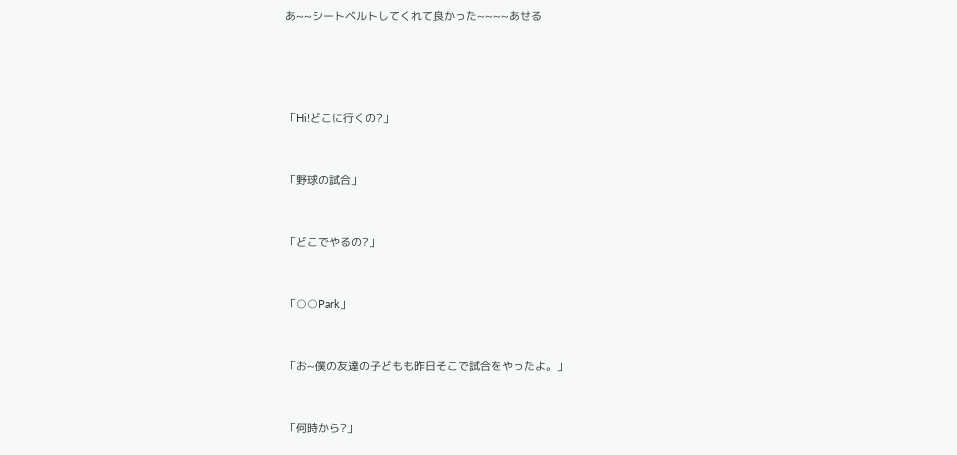あ~~シートベルトしてくれて良かった~~~~あせる




「Hi!どこに行くの?」


「野球の試合」


「どこでやるの?」


「○○Park」


「お~僕の友達の子どもも昨日そこで試合をやったよ。」


「何時から?」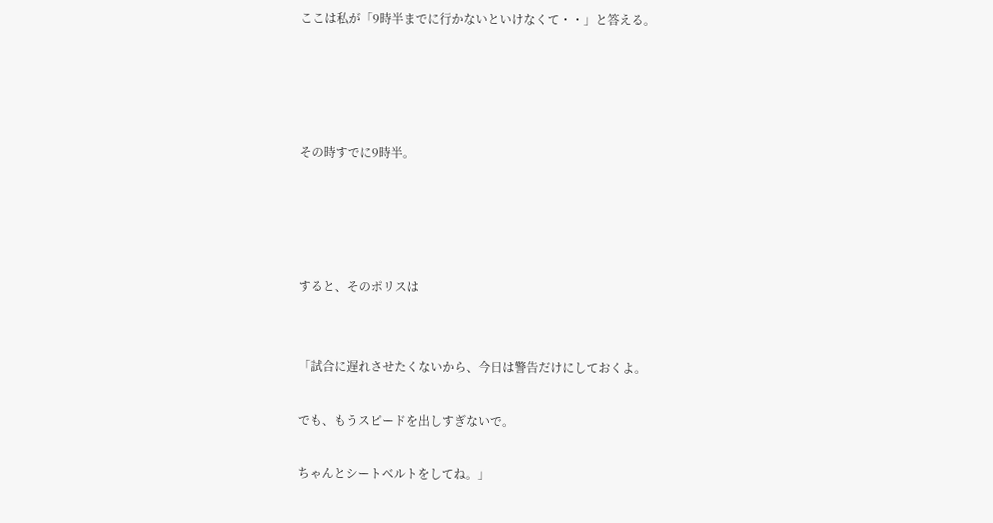ここは私が「9時半までに行かないといけなくて・・」と答える。




その時すでに9時半。




すると、そのポリスは


「試合に遅れさせたくないから、今日は警告だけにしておくよ。

でも、もうスピードを出しすぎないで。

ちゃんとシートベルトをしてね。」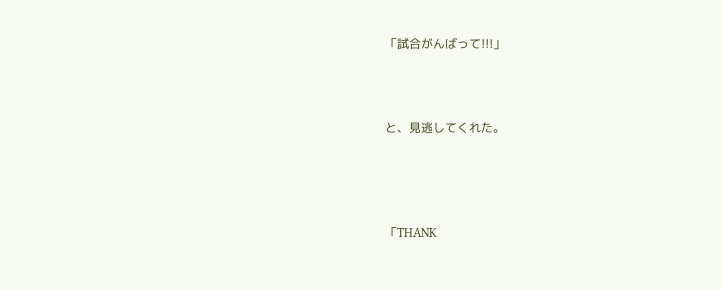「試合がんばって!!!」



と、見逃してくれた。




「THANK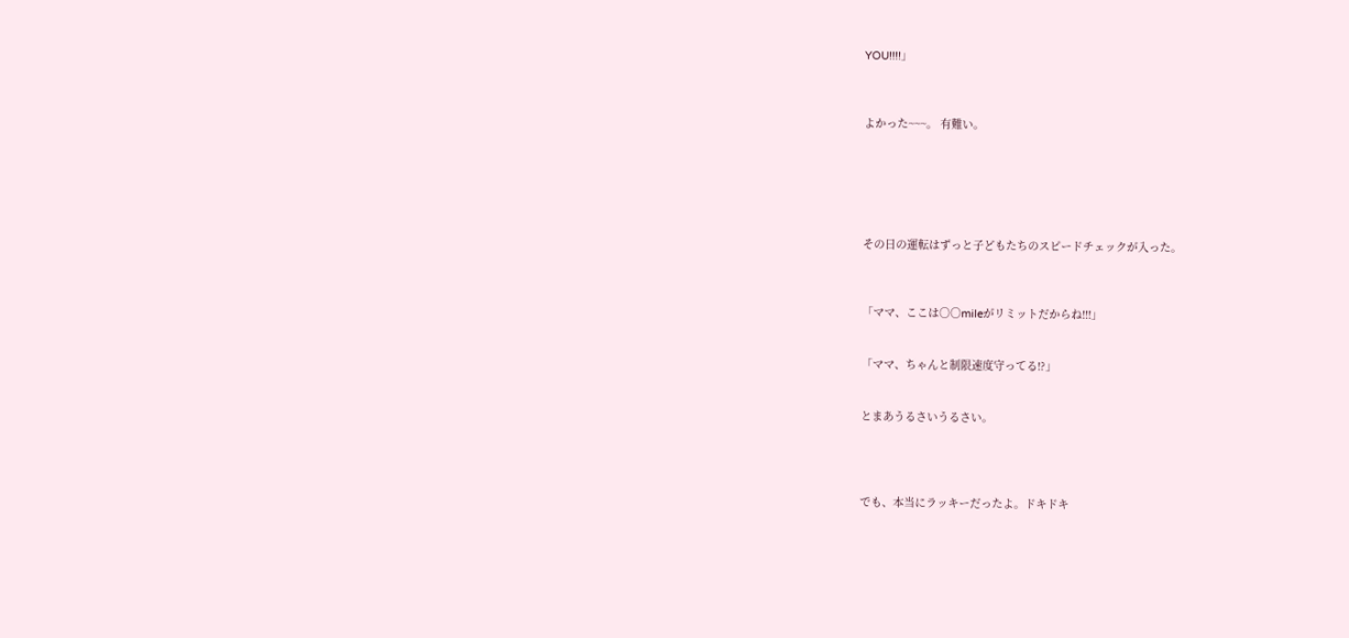YOU!!!!」



よかった~~~。 有難い。






その日の運転はずっと子どもたちのスピードチェックが入った。



「ママ、ここは○○mileがリミットだからね!!!」


「ママ、ちゃんと制限速度守ってる!?」


とまあうるさいうるさい。




でも、本当にラッキーだったよ。ドキドキ